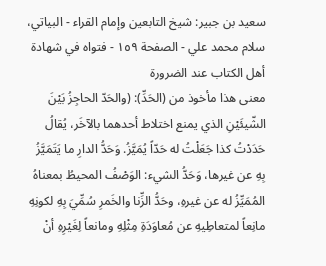سعيد بن جبير: شيخ التابعين وإمام القراء - البياتي، سلام محمد علي - الصفحة ١٥٩ - فتواه في شهادة أهل الكتاب عند الضرورة
معنى هذا مأخوذ من (الحَدِّ): (والحَدّ الحاجِزُ بَيْنَ الشّيئَيْنِ الذي يمنع اختلاط أحدهما بالآخَر، يُقالُ حَدَدْتُ كذا جَعَلْتُ له حَدّاً يُمَيَّزُ. وَحَدُّ الدارِ ما يَتَمَيَّزُ بِهِ عن غيرها، وَحَدُّ الشيء: الوَصْفُ المحيطُ بمعناهُ المُمَيِّزُ له عن غيرهِ، وحَدُّ الزِّنا والخَمرِ سُمِّيَ بِهِ لكونِهِ مانِعاً لمتعاطِيهِ عن مُعاوَدَةِ مِثْلِهِ ومانعاً لِغَيْرِهِ أنْ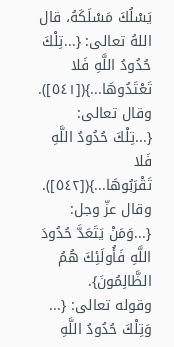يَسْلُكَ مَسْلَكَهُ، قال اللهُ تعالى: {...تِلْكَ حُدُودُ اللَّهِ فَلا تَعْتَدُوهَا...}([٥٤١]).
وقال تعالى: {...تِلْكَ حُدُودُ اللَّهِ فَلا تَقْرَبُوهَا...}([٥٤٢]).
وقال عزّ وجل: {...وَمَنْ يَتَعَدَّ حُدُودَ اللَّهِ فَأُولَئِكَ هُمُ الظَّالِمُونَ}.
وقوله تعالى: {... وَتِلْكَ حُدُودُ اللَّهِ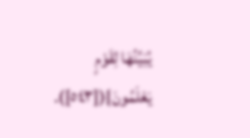يُبَيِّنُهَا لِقَوْمٍ يَعْلَمُونَ}([٥٤٣]).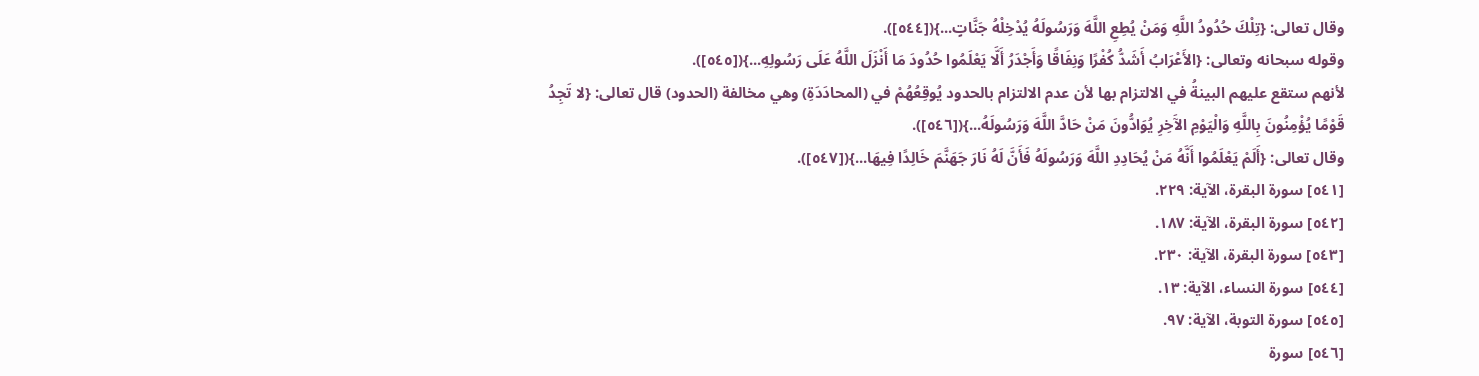وقال تعالى: {تِلْكَ حُدُودُ اللَّهِ وَمَنْ يُطِعِ اللَّهَ وَرَسُولَهُ يُدْخِلْهُ جَنَّاتٍ...}([٥٤٤]).
وقوله سبحانه وتعالى: {الأَعْرَابُ أَشَدُّ كُفْرًا وَنِفَاقًا وَأَجْدَرُ أَلَّا يَعْلَمُوا حُدُودَ مَا أَنْزَلَ اللَّهُ عَلَى رَسُولِهِ...}([٥٤٥]).
لأنهم ستقع عليهم البينةُ في الالتزام بها لأن عدم الالتزام بالحدود يُوقِعُهُمْ في (المحادَدَةِ) وهي مخالفة (الحدود) قال تعالى: {لا تَجِدُ قَوْمًا يُؤْمِنُونَ بِاللَّهِ وَالْيَوْمِ الآَخِرِ يُوَادُّونَ مَنْ حَادَّ اللَّهَ وَرَسُولَهُ...}([٥٤٦]).
وقال تعالى: {أَلَمْ يَعْلَمُوا أَنَّهُ مَنْ يُحَادِدِ اللَّهَ وَرَسُولَهُ فَأَنَّ لَهُ نَارَ جَهَنَّمَ خَالِدًا فِيهَا...}([٥٤٧]).
[٥٤١] سورة البقرة، الآية: ٢٢٩.
[٥٤٢] سورة البقرة، الآية: ١٨٧.
[٥٤٣] سورة البقرة، الآية: ٢٣٠.
[٥٤٤] سورة النساء، الآية: ١٣.
[٥٤٥] سورة التوبة، الآية: ٩٧.
[٥٤٦] سورة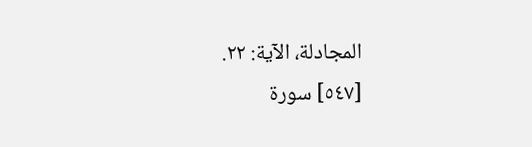المجادلة، الآية: ٢٢.
[٥٤٧] سورة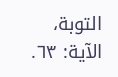التوبة، الآية: ٦٣.